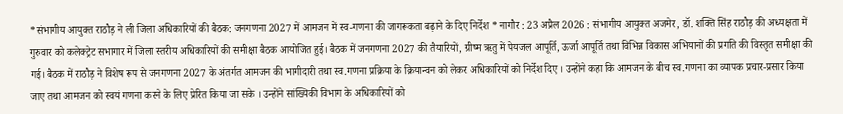*संभागीय आयुक्त राठौड़ ने ली जिला अधिकारियों की बैठक: जनगणना 2027 में आमजन में स्व-गणना की जागरूकता बढ़ाने के दिए निर्देश * नागौर : 23 अप्रैल 2026 : संभागीय आयुक्त अजमेर, डॉ. शक्ति सिंह राठौड़ की अध्यक्षता में गुरुवार को कलेक्ट्रेट सभागार में जिला स्तरीय अधिकारियों की समीक्षा बैठक आयोजित हुई। बैठक में जनगणना 2027 की तैयारियों, ग्रीष्म ऋतु में पेयजल आपूर्ति, ऊर्जा आपूर्ति तथा विभिन्न विकास अभियानों की प्रगति की विस्तृत समीक्षा की गई। बैठक में राठौड़ ने विशेष रूप से जनगणना 2027 के अंतर्गत आमजन की भागीदारी तथा स्व.गणना प्रक्रिया के क्रियान्वन को लेकर अधिकारियों को निर्देश दिए । उन्होंने कहा कि आमजन के बीच स्व.गणना का व्यापक प्रचार-प्रसार किया जाए तथा आमजन को स्वयं गणना करने के लिए प्रेरित किया जा सके । उन्होंने सांख्यिकी विभाग के अधिकारियों को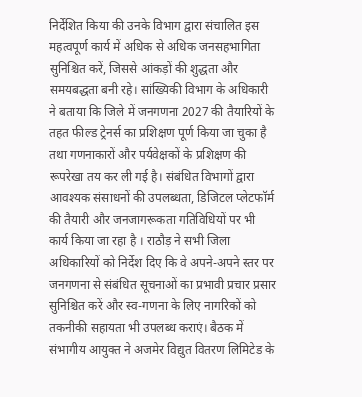निर्देशित किया की उनके विभाग द्वारा संचालित इस महत्वपूर्ण कार्य में अधिक से अधिक जनसहभागिता सुनिश्चित करें, जिससे आंकड़ों की शुद्धता और समयबद्धता बनी रहे। सांख्यिकी विभाग के अधिकारी ने बताया कि जिले में जनगणना 2027 की तैयारियों के तहत फील्ड ट्रेनर्स का प्रशिक्षण पूर्ण किया जा चुका है तथा गणनाकारों और पर्यवेक्षकों के प्रशिक्षण की रूपरेखा तय कर ली गई है। संबंधित विभागों द्वारा आवश्यक संसाधनों की उपलब्धता, डिजिटल प्लेटफॉर्म की तैयारी और जनजागरूकता गतिविधियों पर भी कार्य किया जा रहा है । राठौड़ ने सभी जिला अधिकारियों को निर्देश दिए कि वे अपने-अपने स्तर पर जनगणना से संबंधित सूचनाओं का प्रभावी प्रचार प्रसार सुनिश्चित करें और स्व-गणना के लिए नागरिकों को तकनीकी सहायता भी उपलब्ध कराएं। बैठक में संभागीय आयुक्त ने अजमेर विद्युत वितरण लिमिटेड के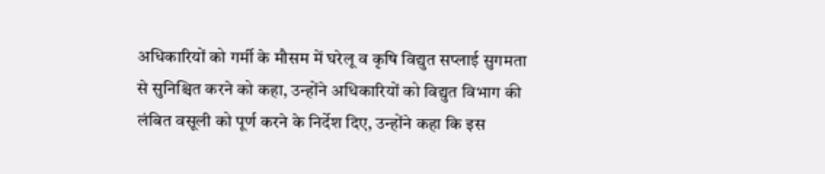अधिकारियों को गर्मी के मौसम में घरेलू व कृषि विद्युत सप्लाई सुगमता से सुनिश्चित करने को कहा, उन्होंने अधिकारियों को विद्युत विभाग की लंबित वसूली को पूर्ण करने के निर्देश दिए, उन्होंने कहा कि इस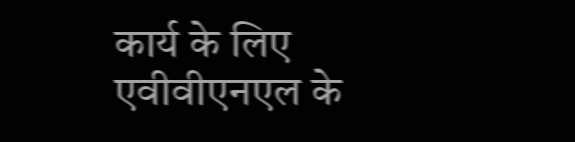कार्य के लिए एवीवीएनएल के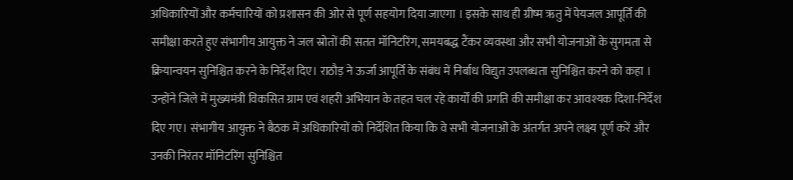अधिकारियों और कर्मचारियों को प्रशासन की ओर से पूर्ण सहयोग दिया जाएगा । इसके साथ ही ग्रीष्म ऋतु में पेयजल आपूर्ति की समीक्षा करते हुए संभागीय आयुक्त ने जल स्रोतों की सतत मॉनिटरिंग, समयबद्ध टैंकर व्यवस्था और सभी योजनाओं के सुगमता से क्रियान्वयन सुनिश्चित करने के निर्देश दिए। राठौड़ ने ऊर्जा आपूर्ति के संबंध में निर्बाध विद्युत उपलब्धता सुनिश्चित करने को कहा । उन्होंने जिले में मुख्यमंत्री विकसित ग्राम एवं शहरी अभियान के तहत चल रहे कार्यों की प्रगति की समीक्षा कर आवश्यक दिशा-निर्देश दिए गए। संभागीय आयुक्त ने बैठक में अधिकारियों को निर्देशित किया कि वे सभी योजनाओं के अंतर्गत अपने लक्ष्य पूर्ण करें और उनकी निरंतर मॉनिटरिंग सुनिश्चित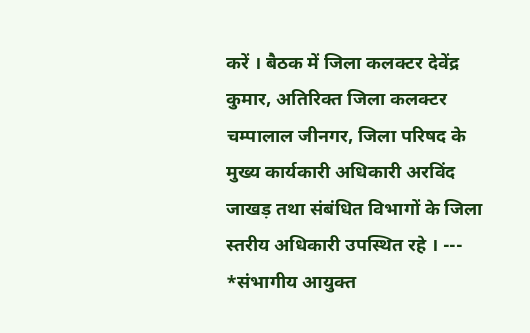करें । बैठक में जिला कलक्टर देवेंद्र कुमार, अतिरिक्त जिला कलक्टर चम्पालाल जीनगर, जिला परिषद के मुख्य कार्यकारी अधिकारी अरविंद जाखड़ तथा संबंधित विभागों के जिला स्तरीय अधिकारी उपस्थित रहे । ---
*संभागीय आयुक्त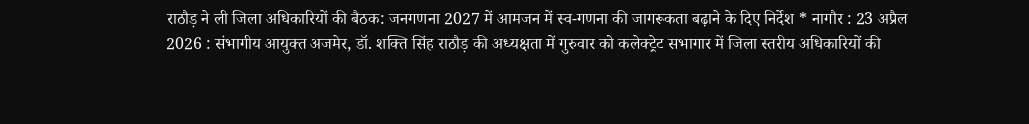राठौड़ ने ली जिला अधिकारियों की बैठक: जनगणना 2027 में आमजन में स्व-गणना की जागरूकता बढ़ाने के दिए निर्देश * नागौर : 23 अप्रैल 2026 : संभागीय आयुक्त अजमेर, डॉ. शक्ति सिंह राठौड़ की अध्यक्षता में गुरुवार को कलेक्ट्रेट सभागार में जिला स्तरीय अधिकारियों की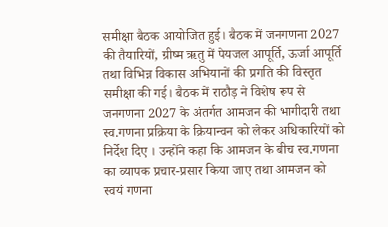समीक्षा बैठक आयोजित हुई। बैठक में जनगणना 2027 की तैयारियों, ग्रीष्म ऋतु में पेयजल आपूर्ति, ऊर्जा आपूर्ति तथा विभिन्न विकास अभियानों की प्रगति की विस्तृत समीक्षा की गई। बैठक में राठौड़ ने विशेष रूप से जनगणना 2027 के अंतर्गत आमजन की भागीदारी तथा स्व.गणना प्रक्रिया के क्रियान्वन को लेकर अधिकारियों को निर्देश दिए । उन्होंने कहा कि आमजन के बीच स्व.गणना का व्यापक प्रचार-प्रसार किया जाए तथा आमजन को स्वयं गणना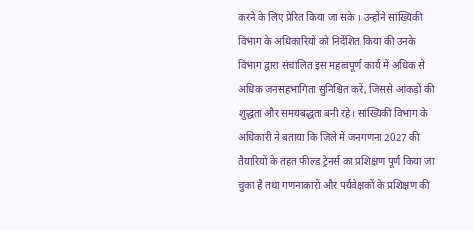करने के लिए प्रेरित किया जा सके । उन्होंने सांख्यिकी विभाग के अधिकारियों को निर्देशित किया की उनके विभाग द्वारा संचालित इस महत्वपूर्ण कार्य में अधिक से अधिक जनसहभागिता सुनिश्चित करें, जिससे आंकड़ों की शुद्धता और समयबद्धता बनी रहे। सांख्यिकी विभाग के अधिकारी ने बताया कि जिले में जनगणना 2027 की तैयारियों के तहत फील्ड ट्रेनर्स का प्रशिक्षण पूर्ण किया जा चुका है तथा गणनाकारों और पर्यवेक्षकों के प्रशिक्षण की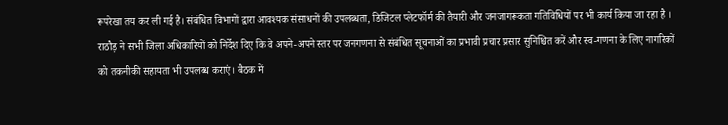रूपरेखा तय कर ली गई है। संबंधित विभागों द्वारा आवश्यक संसाधनों की उपलब्धता, डिजिटल प्लेटफॉर्म की तैयारी और जनजागरूकता गतिविधियों पर भी कार्य किया जा रहा है । राठौड़ ने सभी जिला अधिकारियों को निर्देश दिए कि वे अपने-अपने स्तर पर जनगणना से संबंधित सूचनाओं का प्रभावी प्रचार प्रसार सुनिश्चित करें और स्व-गणना के लिए नागरिकों को तकनीकी सहायता भी उपलब्ध कराएं। बैठक में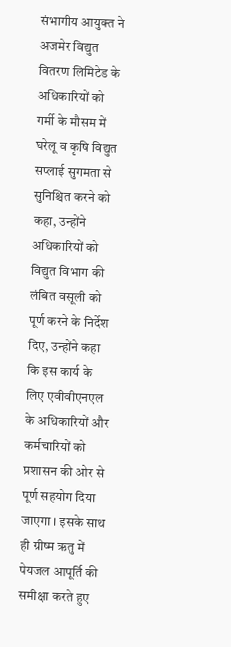संभागीय आयुक्त ने अजमेर विद्युत वितरण लिमिटेड के अधिकारियों को गर्मी के मौसम में घरेलू व कृषि विद्युत सप्लाई सुगमता से सुनिश्चित करने को कहा, उन्होंने अधिकारियों को विद्युत विभाग की लंबित वसूली को पूर्ण करने के निर्देश दिए, उन्होंने कहा कि इस कार्य के लिए एवीवीएनएल के अधिकारियों और कर्मचारियों को प्रशासन की ओर से पूर्ण सहयोग दिया जाएगा । इसके साथ ही ग्रीष्म ऋतु में पेयजल आपूर्ति की समीक्षा करते हुए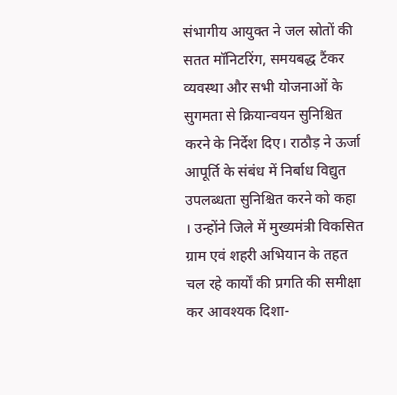संभागीय आयुक्त ने जल स्रोतों की सतत मॉनिटरिंग, समयबद्ध टैंकर व्यवस्था और सभी योजनाओं के सुगमता से क्रियान्वयन सुनिश्चित करने के निर्देश दिए। राठौड़ ने ऊर्जा आपूर्ति के संबंध में निर्बाध विद्युत उपलब्धता सुनिश्चित करने को कहा । उन्होंने जिले में मुख्यमंत्री विकसित ग्राम एवं शहरी अभियान के तहत चल रहे कार्यों की प्रगति की समीक्षा कर आवश्यक दिशा-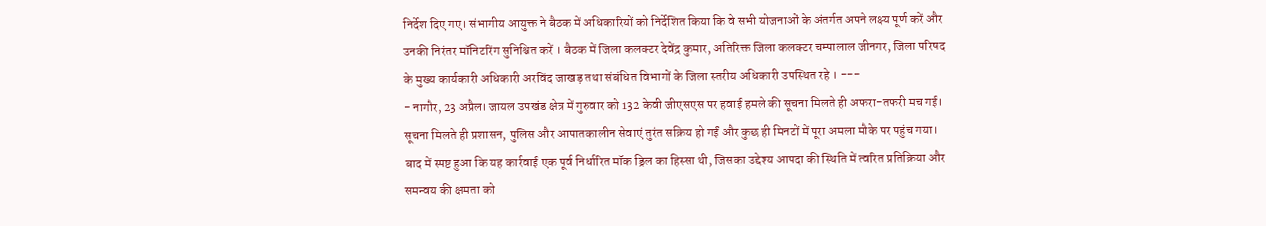निर्देश दिए गए। संभागीय आयुक्त ने बैठक में अधिकारियों को निर्देशित किया कि वे सभी योजनाओं के अंतर्गत अपने लक्ष्य पूर्ण करें और उनकी निरंतर मॉनिटरिंग सुनिश्चित करें । बैठक में जिला कलक्टर देवेंद्र कुमार, अतिरिक्त जिला कलक्टर चम्पालाल जीनगर, जिला परिषद के मुख्य कार्यकारी अधिकारी अरविंद जाखड़ तथा संबंधित विभागों के जिला स्तरीय अधिकारी उपस्थित रहे । ---
- नागौर, 23 अप्रैल। जायल उपखंड क्षेत्र में गुरुवार को 132 केवी जीएसएस पर हवाई हमले की सूचना मिलते ही अफरा-तफरी मच गई। सूचना मिलते ही प्रशासन, पुलिस और आपातकालीन सेवाएं तुरंत सक्रिय हो गईं और कुछ ही मिनटों में पूरा अमला मौके पर पहुंच गया। बाद में स्पष्ट हुआ कि यह कार्रवाई एक पूर्व निर्धारित मॉक ड्रिल का हिस्सा थी, जिसका उद्देश्य आपदा की स्थिति में त्वरित प्रतिक्रिया और समन्वय की क्षमता को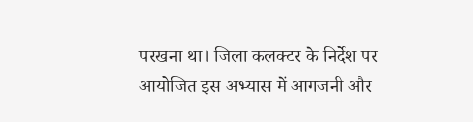परखना था। जिला कलक्टर के निर्देश पर आयोजित इस अभ्यास में आगजनी और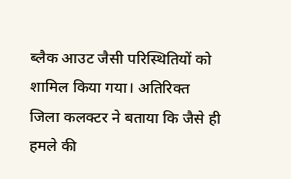ब्लैक आउट जैसी परिस्थितियों को शामिल किया गया। अतिरिक्त जिला कलक्टर ने बताया कि जैसे ही हमले की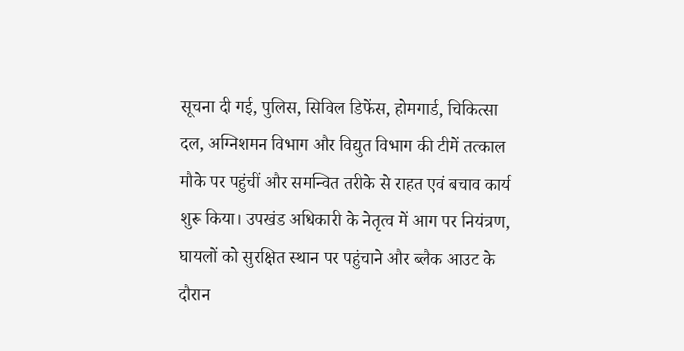सूचना दी गई, पुलिस, सिविल डिफेंस, होमगार्ड, चिकित्सा दल, अग्निशमन विभाग और विद्युत विभाग की टीमें तत्काल मौके पर पहुंचीं और समन्वित तरीके से राहत एवं बचाव कार्य शुरू किया। उपखंड अधिकारी के नेतृत्व में आग पर नियंत्रण, घायलों को सुरक्षित स्थान पर पहुंचाने और ब्लैक आउट के दौरान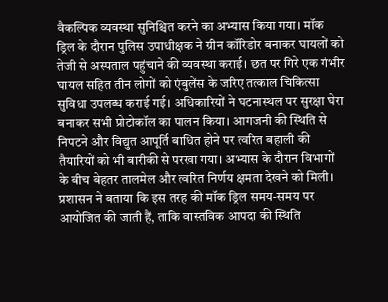वैकल्पिक व्यवस्था सुनिश्चित करने का अभ्यास किया गया। मॉक ड्रिल के दौरान पुलिस उपाधीक्षक ने ग्रीन कॉरिडोर बनाकर घायलों को तेजी से अस्पताल पहुंचाने की व्यवस्था कराई। छत पर गिरे एक गंभीर घायल सहित तीन लोगों को एंबुलेंस के जरिए तत्काल चिकित्सा सुविधा उपलब्ध कराई गई। अधिकारियों ने घटनास्थल पर सुरक्षा घेरा बनाकर सभी प्रोटोकॉल का पालन किया। आगजनी की स्थिति से निपटने और विद्युत आपूर्ति बाधित होने पर त्वरित बहाली की तैयारियों को भी बारीकी से परखा गया। अभ्यास के दौरान विभागों के बीच बेहतर तालमेल और त्वरित निर्णय क्षमता देखने को मिली। प्रशासन ने बताया कि इस तरह की मॉक ड्रिल समय-समय पर आयोजित की जाती हैं, ताकि वास्तविक आपदा की स्थिति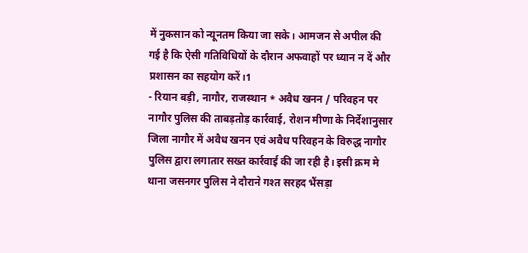में नुकसान को न्यूनतम किया जा सके। आमजन से अपील की गई है कि ऐसी गतिविधियों के दौरान अफवाहों पर ध्यान न दें और प्रशासन का सहयोग करें।1
- रियान बड़ी, नागौर, राजस्थान * अवैध खनन / परिवहन पर नागौर पुलिस की ताबड़तोड़ कार्रवाई, रोशन मीणा के निर्देशानुसार जिला नागौर में अवैध खनन एवं अवैध परिवहन के विरुद्ध नागौर पुलिस द्वारा लगातार सख्त कार्रवाई की जा रही है। इसी क्रम मे थाना जसनगर पुलिस ने दौराने गश्त सरहद भैंसड़ा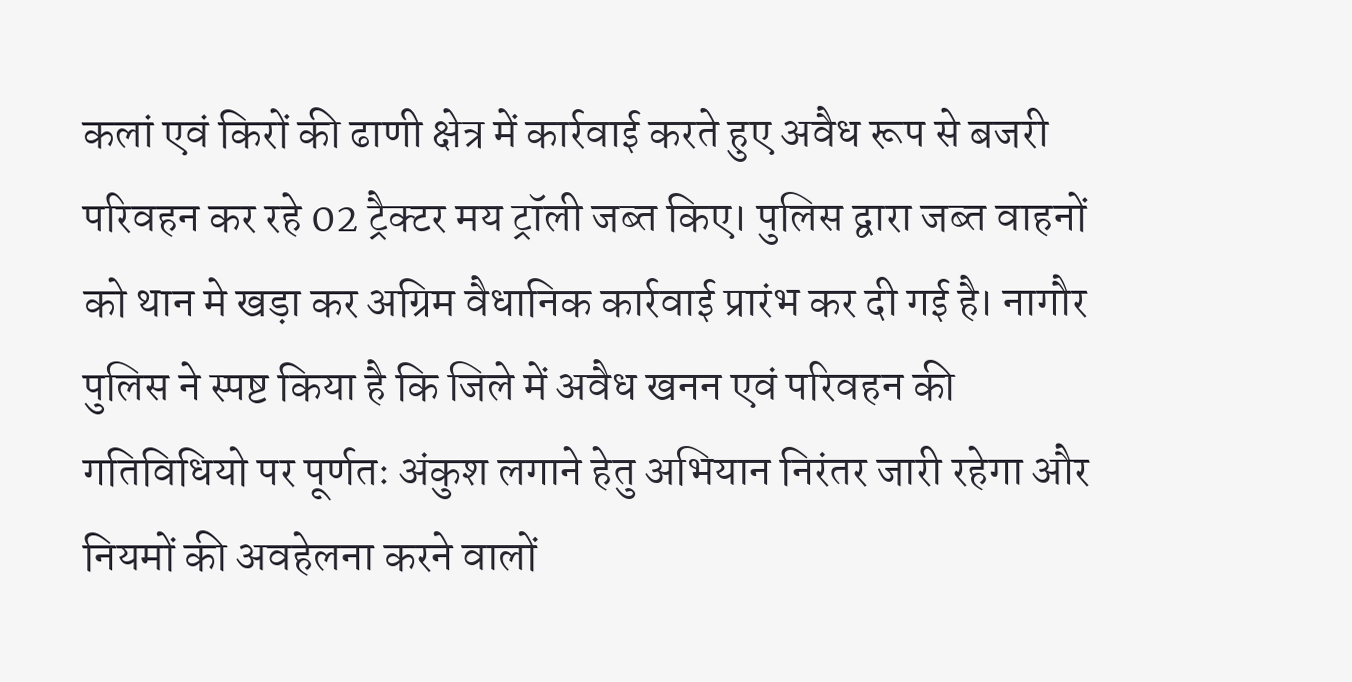कलां एवं किरों की ढाणी क्षेत्र में कार्रवाई करते हुए अवैध रूप से बजरी परिवहन कर रहे 02 ट्रैक्टर मय ट्रॉली जब्त किए। पुलिस द्वारा जब्त वाहनों को थान मे खड़ा कर अग्रिम वैधानिक कार्रवाई प्रारंभ कर दी गई है। नागौर पुलिस ने स्पष्ट किया है कि जिले में अवैध खनन एवं परिवहन की गतिविधियो पर पूर्णतः अंकुश लगाने हेतु अभियान निरंतर जारी रहेगा और नियमों की अवहेलना करने वालों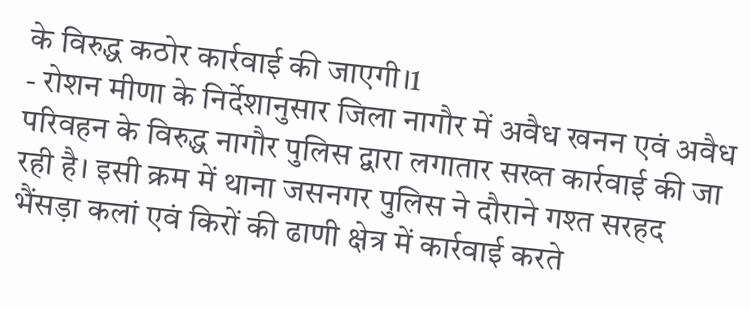के विरुद्ध कठोर कार्रवाई की जाएगी।1
- रोशन मीणा के निर्देशानुसार जिला नागौर में अवैध खनन एवं अवैध परिवहन के विरुद्ध नागौर पुलिस द्वारा लगातार सख्त कार्रवाई की जा रही है। इसी क्रम में थाना जसनगर पुलिस ने दौराने गश्त सरहद भैंसड़ा कलां एवं किरों की ढाणी क्षेत्र में कार्रवाई करते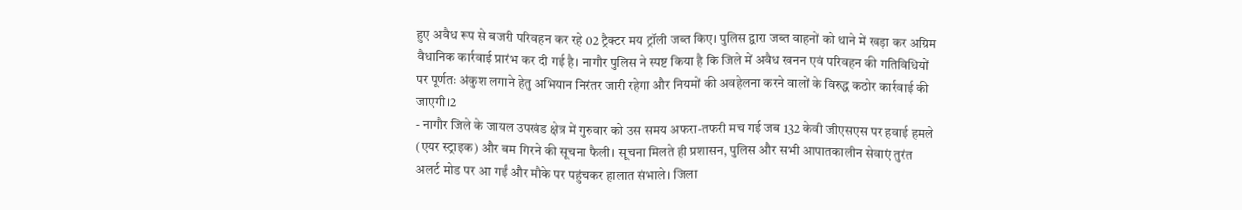हुए अवैध रूप से बजरी परिवहन कर रहे 02 ट्रैक्टर मय ट्रॉली जब्त किए। पुलिस द्वारा जब्त वाहनों को थाने में खड़ा कर अग्रिम वैधानिक कार्रवाई प्रारंभ कर दी गई है। नागौर पुलिस ने स्पष्ट किया है कि जिले में अवैध खनन एवं परिवहन की गतिविधियों पर पूर्णतः अंकुश लगाने हेतु अभियान निरंतर जारी रहेगा और नियमों की अवहेलना करने वालों के विरुद्ध कठोर कार्रवाई की जाएगी।2
- नागौर जिले के जायल उपखंड क्षेत्र में गुरुवार को उस समय अफरा-तफरी मच गई जब 132 केवी जीएसएस पर हवाई हमले (एयर स्ट्राइक) और बम गिरने की सूचना फैली। सूचना मिलते ही प्रशासन, पुलिस और सभी आपातकालीन सेवाएं तुरंत अलर्ट मोड पर आ गईं और मौके पर पहुंचकर हालात संभाले। जिला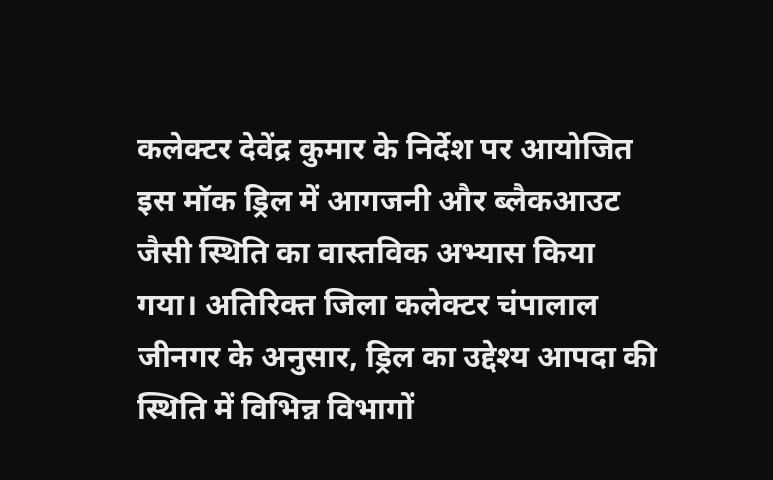कलेक्टर देवेंद्र कुमार के निर्देश पर आयोजित इस मॉक ड्रिल में आगजनी और ब्लैकआउट जैसी स्थिति का वास्तविक अभ्यास किया गया। अतिरिक्त जिला कलेक्टर चंपालाल जीनगर के अनुसार, ड्रिल का उद्देश्य आपदा की स्थिति में विभिन्न विभागों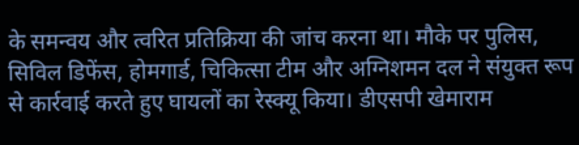के समन्वय और त्वरित प्रतिक्रिया की जांच करना था। मौके पर पुलिस, सिविल डिफेंस, होमगार्ड, चिकित्सा टीम और अग्निशमन दल ने संयुक्त रूप से कार्रवाई करते हुए घायलों का रेस्क्यू किया। डीएसपी खेमाराम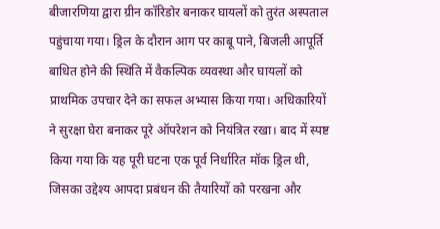बीजारणिया द्वारा ग्रीन कॉरिडोर बनाकर घायलों को तुरंत अस्पताल पहुंचाया गया। ड्रिल के दौरान आग पर काबू पाने, बिजली आपूर्ति बाधित होने की स्थिति में वैकल्पिक व्यवस्था और घायलों को प्राथमिक उपचार देने का सफल अभ्यास किया गया। अधिकारियों ने सुरक्षा घेरा बनाकर पूरे ऑपरेशन को नियंत्रित रखा। बाद में स्पष्ट किया गया कि यह पूरी घटना एक पूर्व निर्धारित मॉक ड्रिल थी, जिसका उद्देश्य आपदा प्रबंधन की तैयारियों को परखना और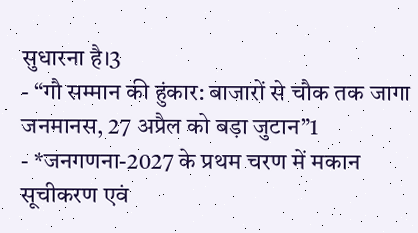सुधारना है।3
- “गौ सम्मान की हुंकार: बाजारों से चौक तक जागा जनमानस, 27 अप्रैल को बड़ा जुटान”1
- *जनगणना-2027 के प्रथम चरण में मकान सूचीकरण एवं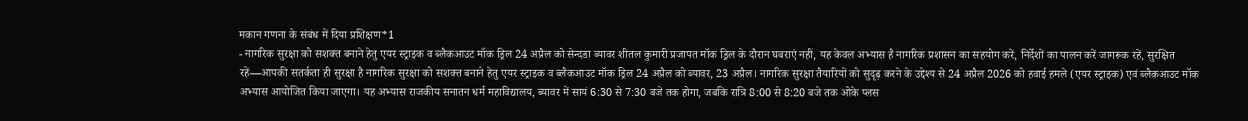मकान गणना के संबंध में दिया प्रशिक्षण*1
- नागरिक सुरक्षा को सशक्त बनाने हेतु एयर स्ट्राइक व ब्लैकआउट मॉक ड्रिल 24 अप्रैल को सेन्दडा ब्यावर शीतल कुमारी प्रजापत मॉक ड्रिल के दौरान घबराएं नहीं, यह केवल अभ्यास है नागरिक प्रशासन का सहयोग करें, निर्देशों का पालन करें जागरूक रहें, सुरक्षित रहें—आपकी सतर्कता ही सुरक्षा है नागरिक सुरक्षा को सशक्त बनाने हेतु एयर स्ट्राइक व ब्लैकआउट मॉक ड्रिल 24 अप्रैल को ब्यावर, 23 अप्रैल। नागरिक सुरक्षा तैयारियों को सुदृढ़ करने के उद्देश्य से 24 अप्रैल 2026 को हवाई हमले (एयर स्ट्राइक) एवं ब्लैकआउट मॉक अभ्यास आयोजित किया जाएगा। यह अभ्यास राजकीय सनातन धर्म महाविद्यालय, ब्यावर में सायं 6:30 से 7:30 बजे तक होगा, जबकि रात्रि 8:00 से 8:20 बजे तक ओके प्लस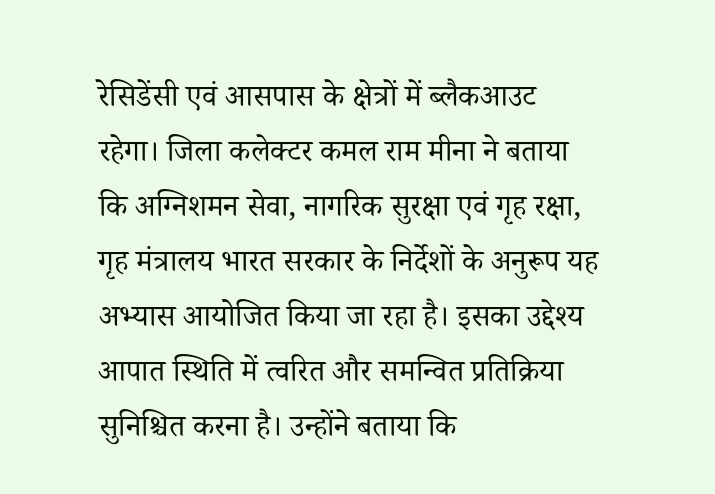रेसिडेंसी एवं आसपास के क्षेत्रों में ब्लैकआउट रहेगा। जिला कलेक्टर कमल राम मीना ने बताया कि अग्निशमन सेवा, नागरिक सुरक्षा एवं गृह रक्षा, गृह मंत्रालय भारत सरकार के निर्देशों के अनुरूप यह अभ्यास आयोजित किया जा रहा है। इसका उद्देश्य आपात स्थिति में त्वरित और समन्वित प्रतिक्रिया सुनिश्चित करना है। उन्होंने बताया कि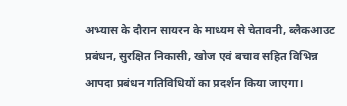अभ्यास के दौरान सायरन के माध्यम से चेतावनी, ब्लैकआउट प्रबंधन, सुरक्षित निकासी, खोज एवं बचाव सहित विभिन्न आपदा प्रबंधन गतिविधियों का प्रदर्शन किया जाएगा।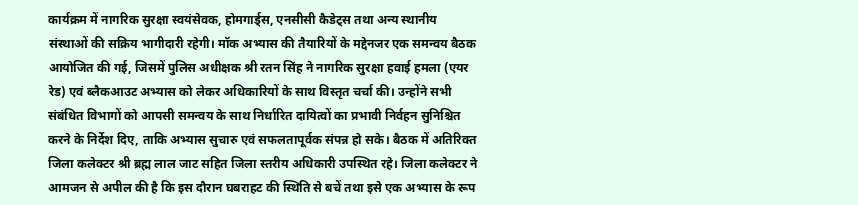कार्यक्रम में नागरिक सुरक्षा स्वयंसेवक, होमगार्ड्स, एनसीसी कैडेट्स तथा अन्य स्थानीय संस्थाओं की सक्रिय भागीदारी रहेगी। मॉक अभ्यास की तैयारियों के मद्देनजर एक समन्वय बैठक आयोजित की गई, जिसमें पुलिस अधीक्षक श्री रतन सिंह ने नागरिक सुरक्षा हवाई हमला (एयर रेड) एवं ब्लैकआउट अभ्यास को लेकर अधिकारियों के साथ विस्तृत चर्चा की। उन्होंने सभी संबंधित विभागों को आपसी समन्वय के साथ निर्धारित दायित्वों का प्रभावी निर्वहन सुनिश्चित करने के निर्देश दिए, ताकि अभ्यास सुचारु एवं सफलतापूर्वक संपन्न हो सके। बैठक में अतिरिक्त जिला कलेक्टर श्री ब्रह्म लाल जाट सहित जिला स्तरीय अधिकारी उपस्थित रहे। जिला कलेक्टर ने आमजन से अपील की है कि इस दौरान घबराहट की स्थिति से बचें तथा इसे एक अभ्यास के रूप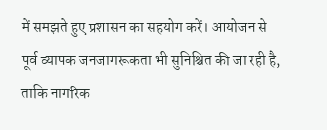में समझते हुए प्रशासन का सहयोग करें। आयोजन से पूर्व व्यापक जनजागरूकता भी सुनिश्चित की जा रही है, ताकि नागरिक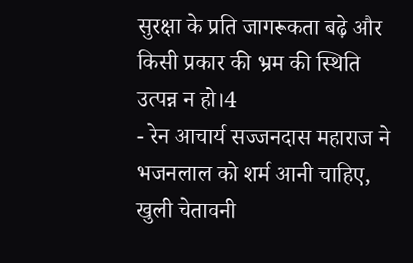सुरक्षा के प्रति जागरूकता बढ़े और किसी प्रकार की भ्रम की स्थिति उत्पन्न न हो।4
- रेन आचार्य सज्जनदास महाराज ने भजनलाल को शर्म आनी चाहिए, खुली चेतावनी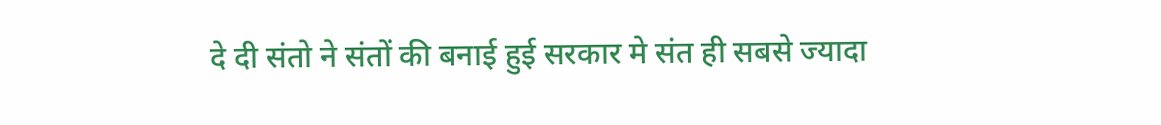दे दी संतो ने संतों की बनाई हुई सरकार मे संत ही सबसे ज्यादा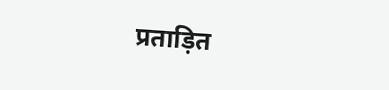प्रताड़ित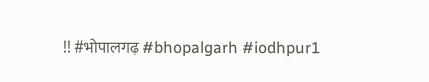!! #भोपालगढ़ #bhopalgarh #iodhpur1